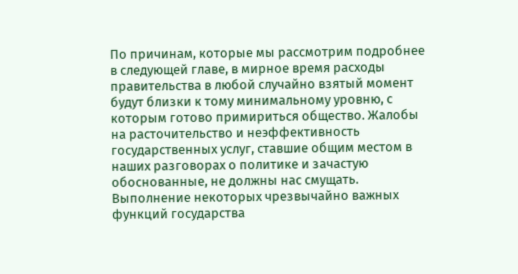По причинам, которые мы рассмотрим подробнее в следующей главе, в мирное время расходы правительства в любой случайно взятый момент будут близки к тому минимальному уровню, с которым готово примириться общество. Жалобы на расточительство и неэффективность государственных услуг, ставшие общим местом в наших разговорах о политике и зачастую обоснованные, не должны нас смущать. Выполнение некоторых чрезвычайно важных функций государства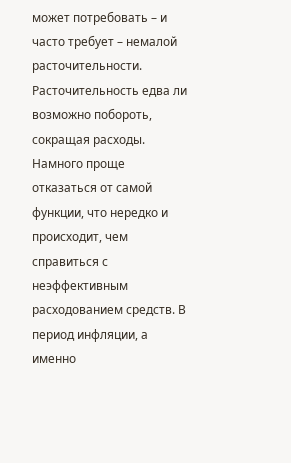может потребовать – и часто требует – немалой расточительности. Расточительность едва ли возможно побороть, сокращая расходы. Намного проще отказаться от самой функции, что нередко и происходит, чем справиться с неэффективным расходованием средств. В период инфляции, а именно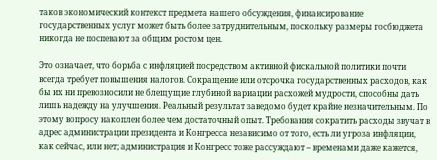таков экономический контекст предмета нашего обсуждения, финансирование государственных услуг может быть более затруднительным, поскольку размеры госбюджета никогда не поспевают за общим ростом цен.

Это означает, что борьба с инфляцией посредством активной фискальной политики почти всегда требует повышения налогов. Сокращение или отсрочка государственных расходов, как бы их ни превозносили не блещущие глубиной вариации расхожей мудрости, способны дать лишь надежду на улучшения. Реальный результат заведомо будет крайне незначительным. По этому вопросу накоплен более чем достаточный опыт. Требования сократить расходы звучат в адрес администрации президента и Конгресса независимо от того, есть ли угроза инфляции, как сейчас, или нет; администрация и Конгресс тоже рассуждают – временами даже кажется,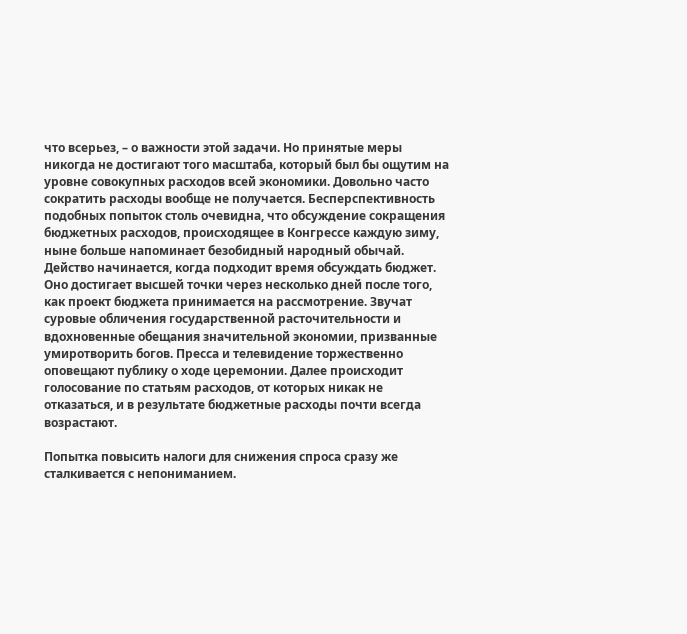что всерьез, – о важности этой задачи. Но принятые меры никогда не достигают того масштаба, который был бы ощутим на уровне совокупных расходов всей экономики. Довольно часто сократить расходы вообще не получается. Бесперспективность подобных попыток столь очевидна, что обсуждение сокращения бюджетных расходов, происходящее в Конгрессе каждую зиму, ныне больше напоминает безобидный народный обычай. Действо начинается, когда подходит время обсуждать бюджет. Оно достигает высшей точки через несколько дней после того, как проект бюджета принимается на рассмотрение. Звучат суровые обличения государственной расточительности и вдохновенные обещания значительной экономии, призванные умиротворить богов. Пресса и телевидение торжественно оповещают публику о ходе церемонии. Далее происходит голосование по статьям расходов, от которых никак не отказаться, и в результате бюджетные расходы почти всегда возрастают.

Попытка повысить налоги для снижения спроса сразу же сталкивается с непониманием.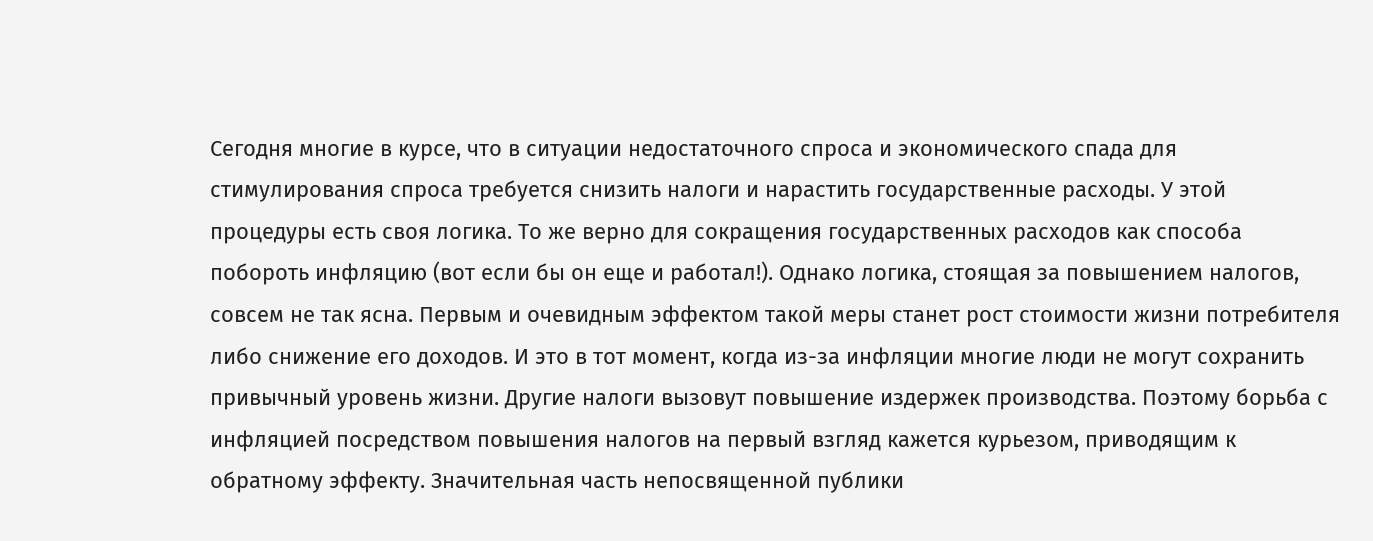Сегодня многие в курсе, что в ситуации недостаточного спроса и экономического спада для стимулирования спроса требуется снизить налоги и нарастить государственные расходы. У этой процедуры есть своя логика. То же верно для сокращения государственных расходов как способа побороть инфляцию (вот если бы он еще и работал!). Однако логика, стоящая за повышением налогов, совсем не так ясна. Первым и очевидным эффектом такой меры станет рост стоимости жизни потребителя либо снижение его доходов. И это в тот момент, когда из-за инфляции многие люди не могут сохранить привычный уровень жизни. Другие налоги вызовут повышение издержек производства. Поэтому борьба с инфляцией посредством повышения налогов на первый взгляд кажется курьезом, приводящим к обратному эффекту. Значительная часть непосвященной публики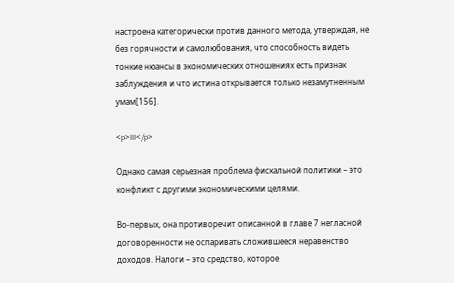настроена категорически против данного метода, утверждая, не без горячности и самолюбования, что способность видеть тонкие нюансы в экономических отношениях есть признак заблуждения и что истина открывается только незамутненным умам[156].

<p>III</p>

Однако самая серьезная проблема фискальной политики – это конфликт с другими экономическими целями.

Во-первых, она противоречит описанной в главе 7 негласной договоренности не оспаривать сложившееся неравенство доходов. Налоги – это средство, которое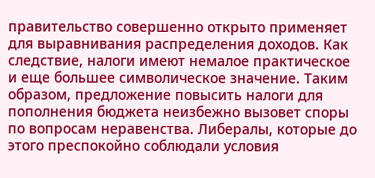правительство совершенно открыто применяет для выравнивания распределения доходов. Как следствие, налоги имеют немалое практическое и еще большее символическое значение. Таким образом, предложение повысить налоги для пополнения бюджета неизбежно вызовет споры по вопросам неравенства. Либералы, которые до этого преспокойно соблюдали условия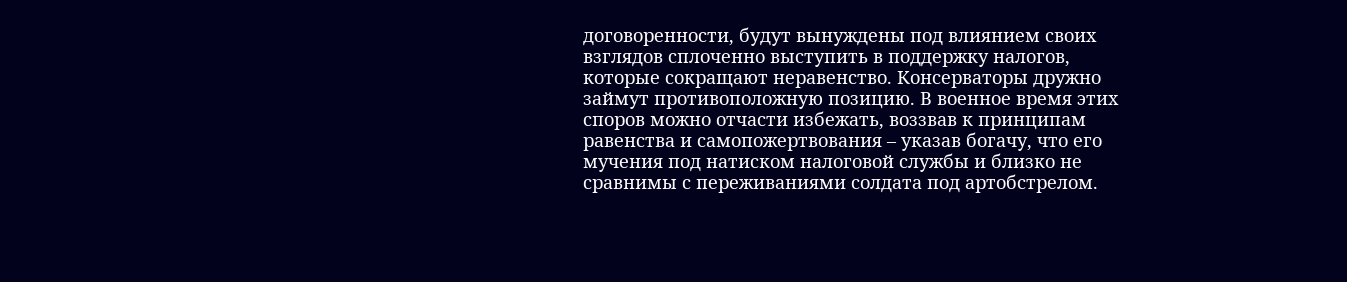договоренности, будут вынуждены под влиянием своих взглядов сплоченно выступить в поддержку налогов, которые сокращают неравенство. Консерваторы дружно займут противоположную позицию. В военное время этих споров можно отчасти избежать, воззвав к принципам равенства и самопожертвования – указав богачу, что его мучения под натиском налоговой службы и близко не сравнимы с переживаниями солдата под артобстрелом.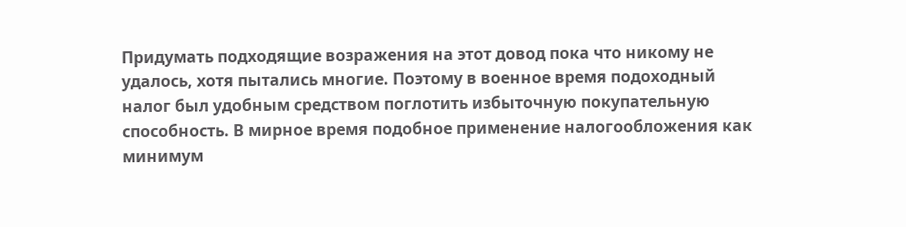Придумать подходящие возражения на этот довод пока что никому не удалось, хотя пытались многие. Поэтому в военное время подоходный налог был удобным средством поглотить избыточную покупательную способность. В мирное время подобное применение налогообложения как минимум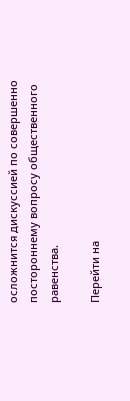осложнится дискуссией по совершенно постороннему вопросу общественного равенства.

Перейти на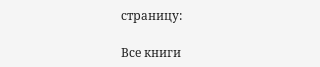страницу:

Все книги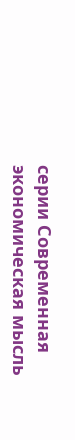серии Современная экономическая мысль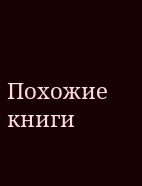Похожие книги